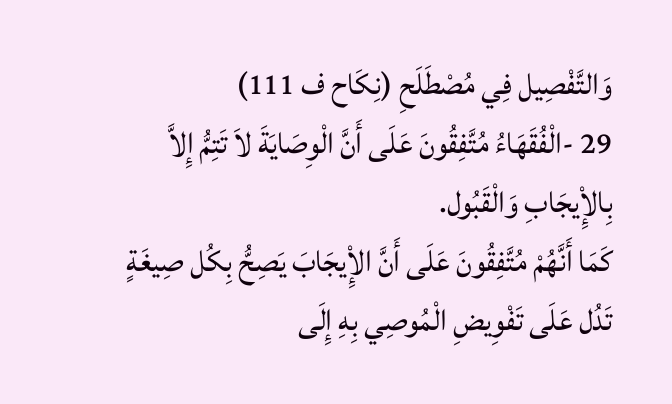وَالتَّفْصِيل فِي مُصْطَلَحِ (نِكَاح ف 111)
29 -الْفُقَهَاءُ مُتَّفِقُونَ عَلَى أَنَّ الْوِصَايَةَ لاَ تَتِمُّ إِلاَّ بِالإِْيجَابِ وَالْقَبُول.
كَمَا أَنَّهُمْ مُتَّفِقُونَ عَلَى أَنَّ الإِْيجَابَ يَصِحُّ بِكُل صِيغَةٍ تَدُل عَلَى تَفْوِيضِ الْمُوصِي بِهِ إِلَى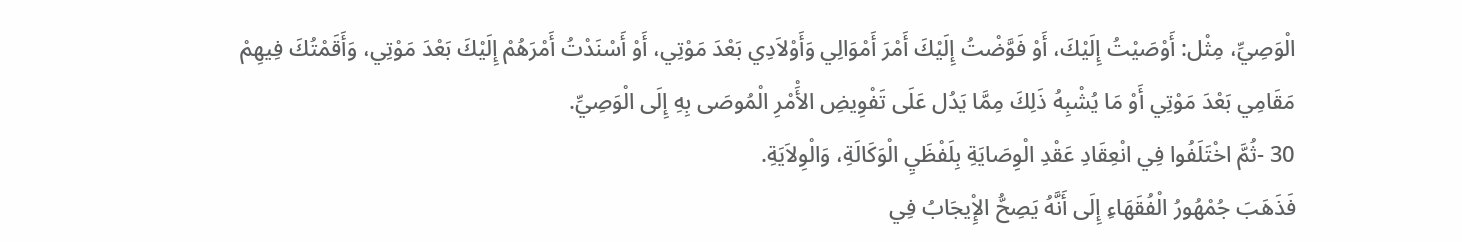الْوَصِيِّ، مِثْل: أَوْصَيْتُ إِلَيْكَ، أَوْ فَوَّضْتُ إِلَيْكَ أَمْرَ أَمْوَالِي وَأَوْلاَدِي بَعْدَ مَوْتِي، أَوْ أَسْنَدْتُ أَمْرَهُمْ إِلَيْكَ بَعْدَ مَوْتِي، وَأَقَمْتُكَ فِيهِمْ مَقَامِي بَعْدَ مَوْتِي أَوْ مَا يُشْبِهُ ذَلِكَ مِمَّا يَدُل عَلَى تَفْوِيضِ الأَْمْرِ الْمُوصَى بِهِ إِلَى الْوَصِيِّ.
30 -ثُمَّ اخْتَلَفُوا فِي انْعِقَادِ عَقْدِ الْوِصَايَةِ بِلَفْظَيِ الْوَكَالَةِ، وَالْوِلاَيَةِ.
فَذَهَبَ جُمْهُورُ الْفُقَهَاءِ إِلَى أَنَّهُ يَصِحُّ الإِْيجَابُ فِي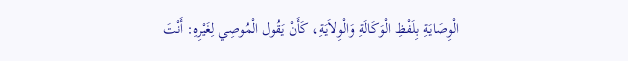الْوِصَايَةِ بِلَفْظِ الْوَكَالَةِ وَالْوِلاَيَةِ، كَأَنْ يَقُول الْمُوصِي لِغَيْرِهِ: أَنْتَ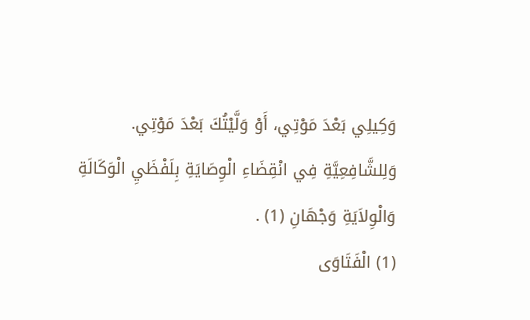وَكِيلِي بَعْدَ مَوْتِي، أَوْ وَلَّيْتُكَ بَعْدَ مَوْتِي.
وَلِلشَّافِعِيَّةِ فِي انْقِضَاءِ الْوِصَايَةِ بِلَفْظَيِ الْوَكَالَةِ وَالْوِلاَيَةِ وَجْهَانِ (1) .
(1) الْفَتَاوَى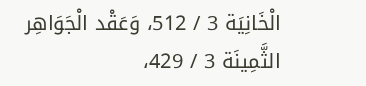الْخَانِيَة 3 / 512، وَعَقْد الْجَوَاهِر الثَّمِينَة 3 / 429،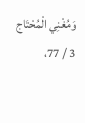وَمُغْنِي الْمُحْتَاج 3 / 77،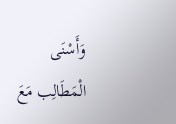وَأَسْنَى الْمَطَالِب مَعَ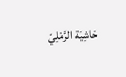حَاشِيَة الرَّمْلِيّ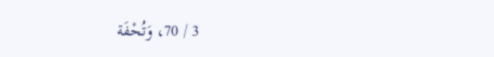3 / 70، وَتُحْفَة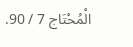الْمُحْتَاج 7 / 90.